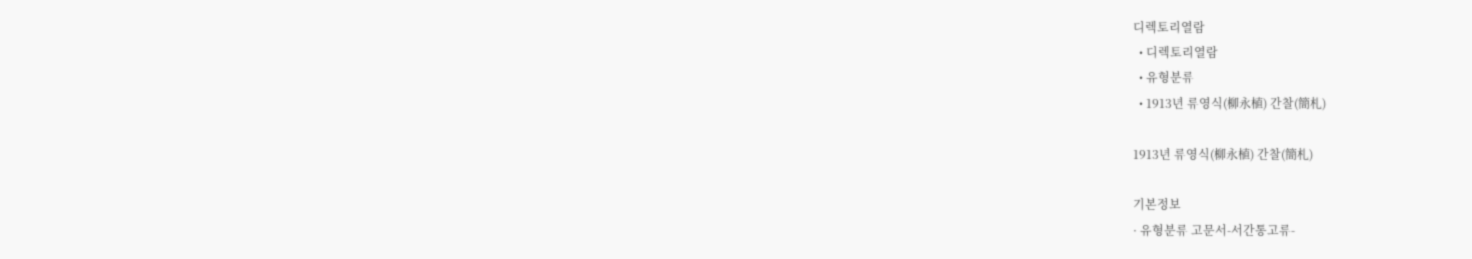디렉토리열람
  • 디렉토리열람
  • 유형분류
  • 1913년 류영식(柳永植) 간찰(簡札)

1913년 류영식(柳永植) 간찰(簡札)

기본정보
· 유형분류 고문서-서간통고류-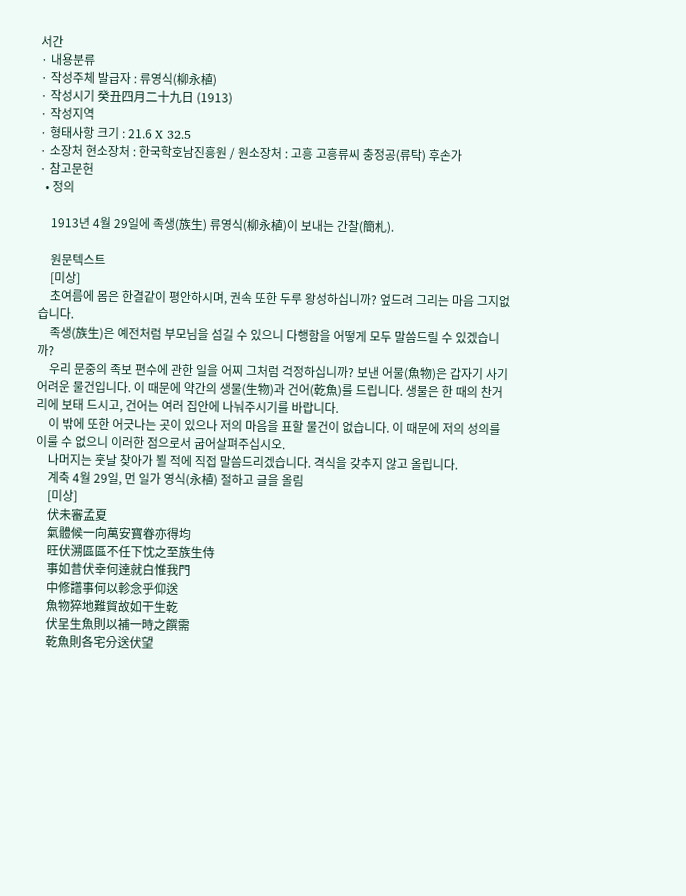서간
· 내용분류
· 작성주체 발급자 : 류영식(柳永植)
· 작성시기 癸丑四月二十九日 (1913)
· 작성지역
· 형태사항 크기 : 21.6 X 32.5
· 소장처 현소장처 : 한국학호남진흥원 / 원소장처 : 고흥 고흥류씨 충정공(류탁) 후손가
· 참고문헌
  • 정의

    1913년 4월 29일에 족생(族生) 류영식(柳永植)이 보내는 간찰(簡札).

    원문텍스트
    [미상]
    초여름에 몸은 한결같이 평안하시며, 권속 또한 두루 왕성하십니까? 엎드려 그리는 마음 그지없습니다.
    족생(族生)은 예전처럼 부모님을 섬길 수 있으니 다행함을 어떻게 모두 말씀드릴 수 있겠습니까?
    우리 문중의 족보 편수에 관한 일을 어찌 그처럼 걱정하십니까? 보낸 어물(魚物)은 갑자기 사기 어려운 물건입니다. 이 때문에 약간의 생물(生物)과 건어(乾魚)를 드립니다. 생물은 한 때의 찬거리에 보태 드시고, 건어는 여러 집안에 나눠주시기를 바랍니다.
    이 밖에 또한 어긋나는 곳이 있으나 저의 마음을 표할 물건이 없습니다. 이 때문에 저의 성의를 이룰 수 없으니 이러한 점으로서 굽어살펴주십시오.
    나머지는 훗날 찾아가 뵐 적에 직접 말씀드리겠습니다. 격식을 갖추지 않고 올립니다.
    계축 4월 29일, 먼 일가 영식(永植) 절하고 글을 올림
    [미상]
    伏未審孟夏
    氣體候一向萬安寶眷亦得均
    旺伏溯區區不任下忱之至族生侍
    事如昔伏幸何達就白惟我門
    中修譜事何以軫念乎仰送
    魚物猝地難貿故如干生乾
    伏呈生魚則以補一時之饌需
    乾魚則各宅分送伏望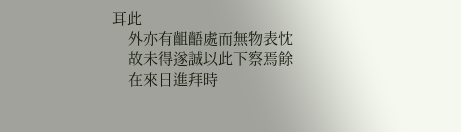耳此
    外亦有齟齬處而無物表忱
    故未得遂誠以此下察焉餘
    在來日進拜時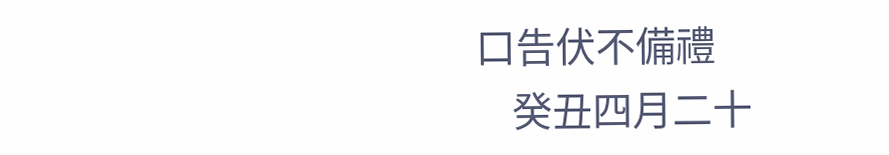口告伏不備禮
    癸丑四月二十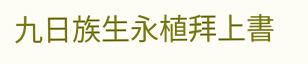九日族生永植拜上書